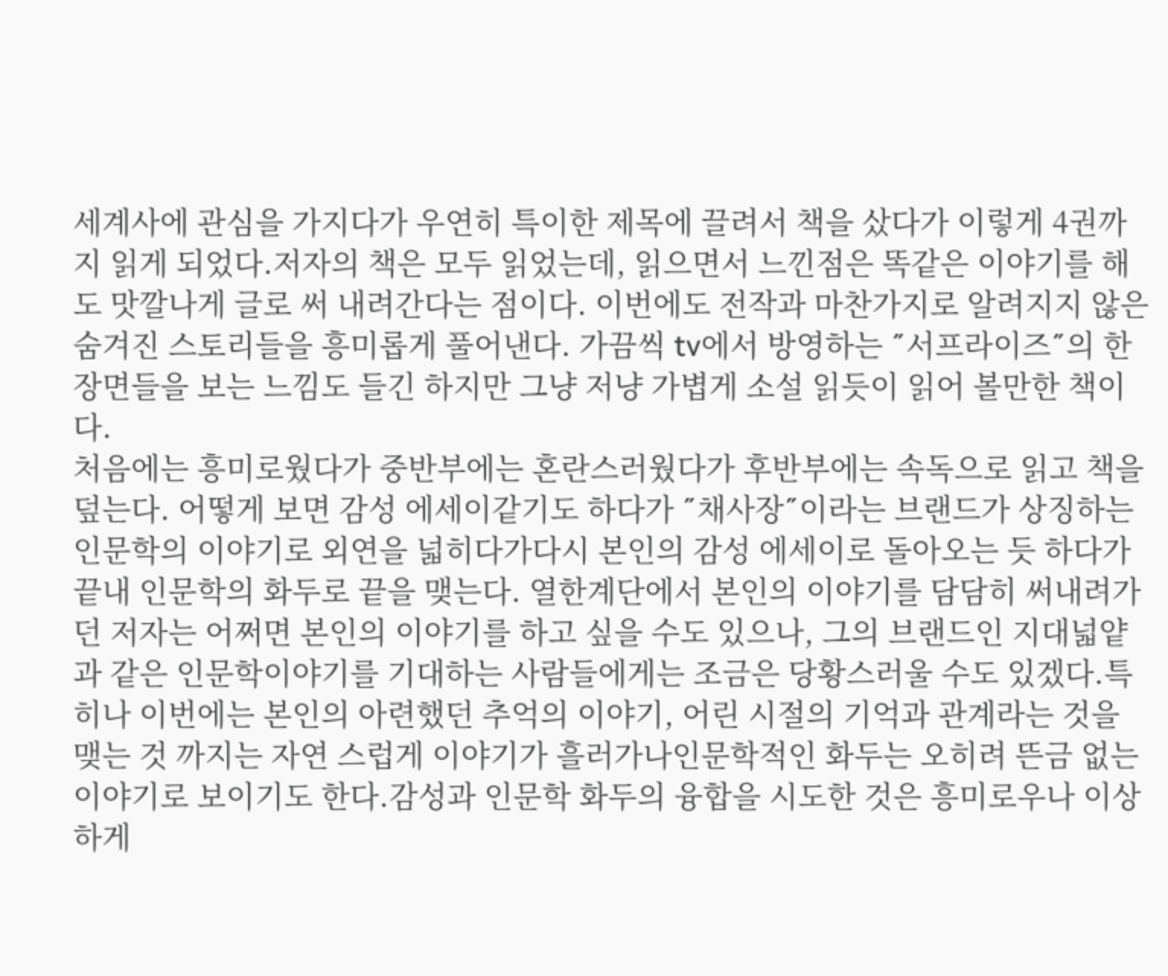세계사에 관심을 가지다가 우연히 특이한 제목에 끌려서 책을 샀다가 이렇게 4권까지 읽게 되었다.저자의 책은 모두 읽었는데, 읽으면서 느낀점은 똑같은 이야기를 해도 맛깔나게 글로 써 내려간다는 점이다. 이번에도 전작과 마찬가지로 알려지지 않은 숨겨진 스토리들을 흥미롭게 풀어낸다. 가끔씩 tv에서 방영하는 ˝서프라이즈˝의 한 장면들을 보는 느낌도 들긴 하지만 그냥 저냥 가볍게 소설 읽듯이 읽어 볼만한 책이다.
처음에는 흥미로웠다가 중반부에는 혼란스러웠다가 후반부에는 속독으로 읽고 책을 덮는다. 어떻게 보면 감성 에세이같기도 하다가 ˝채사장˝이라는 브랜드가 상징하는 인문학의 이야기로 외연을 넓히다가다시 본인의 감성 에세이로 돌아오는 듯 하다가 끝내 인문학의 화두로 끝을 맺는다. 열한계단에서 본인의 이야기를 담담히 써내려가던 저자는 어쩌면 본인의 이야기를 하고 싶을 수도 있으나, 그의 브랜드인 지대넓얕 과 같은 인문학이야기를 기대하는 사람들에게는 조금은 당황스러울 수도 있겠다.특히나 이번에는 본인의 아련했던 추억의 이야기, 어린 시절의 기억과 관계라는 것을 맺는 것 까지는 자연 스럽게 이야기가 흘러가나인문학적인 화두는 오히려 뜬금 없는 이야기로 보이기도 한다.감성과 인문학 화두의 융합을 시도한 것은 흥미로우나 이상하게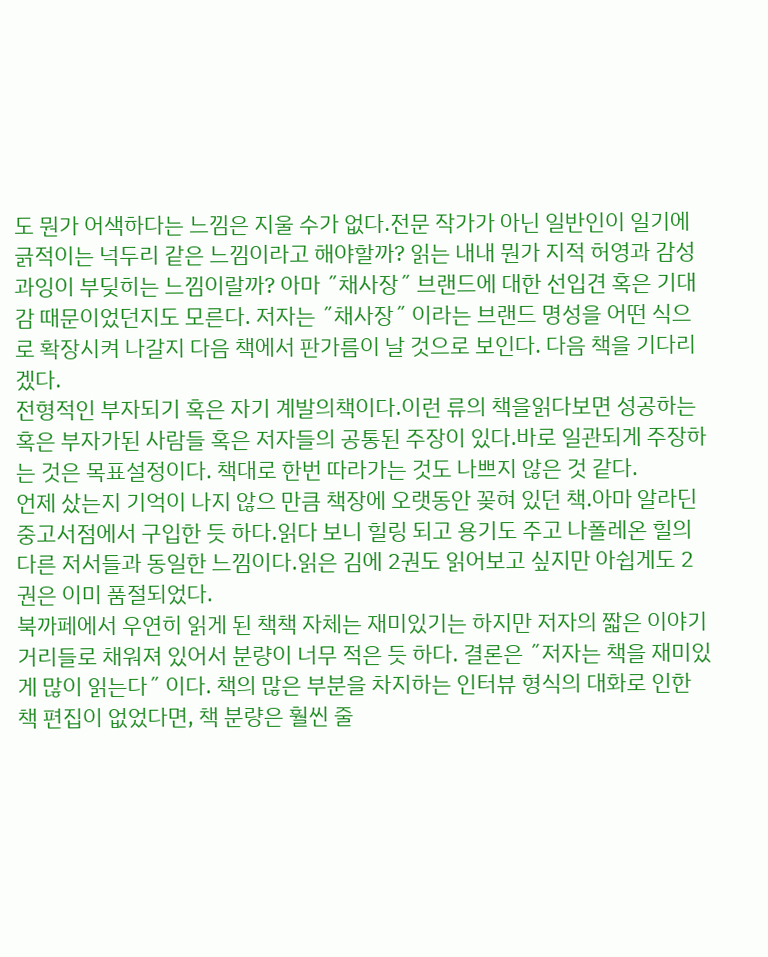도 뭔가 어색하다는 느낌은 지울 수가 없다.전문 작가가 아닌 일반인이 일기에 긁적이는 넉두리 같은 느낌이라고 해야할까? 읽는 내내 뭔가 지적 허영과 감성 과잉이 부딪히는 느낌이랄까? 아마 ˝채사장˝ 브랜드에 대한 선입견 혹은 기대감 때문이었던지도 모른다. 저자는 ˝채사장˝ 이라는 브랜드 명성을 어떤 식으로 확장시켜 나갈지 다음 책에서 판가름이 날 것으로 보인다. 다음 책을 기다리겠다.
전형적인 부자되기 혹은 자기 계발의책이다.이런 류의 책을읽다보면 성공하는 혹은 부자가된 사람들 혹은 저자들의 공통된 주장이 있다.바로 일관되게 주장하는 것은 목표설정이다. 책대로 한번 따라가는 것도 나쁘지 않은 것 같다.
언제 샀는지 기억이 나지 않으 만큼 책장에 오랫동안 꽂혀 있던 책.아마 알라딘 중고서점에서 구입한 듯 하다.읽다 보니 힐링 되고 용기도 주고 나폴레온 힐의다른 저서들과 동일한 느낌이다.읽은 김에 2권도 읽어보고 싶지만 아쉽게도 2권은 이미 품절되었다.
북까페에서 우연히 읽게 된 책책 자체는 재미있기는 하지만 저자의 짧은 이야기 거리들로 채워져 있어서 분량이 너무 적은 듯 하다. 결론은 ˝저자는 책을 재미있게 많이 읽는다˝ 이다. 책의 많은 부분을 차지하는 인터뷰 형식의 대화로 인한 책 편집이 없었다면, 책 분량은 훨씬 줄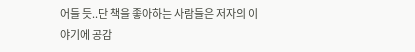어들 듯..단 책을 좋아하는 사람들은 저자의 이야기에 공감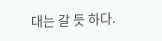대는 갈 듯 하다.